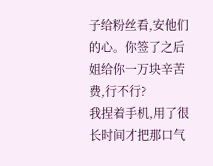子给粉丝看,安他们的心。你签了之后姐给你一万块辛苦费,行不行?
我捏着手机,用了很长时间才把那口气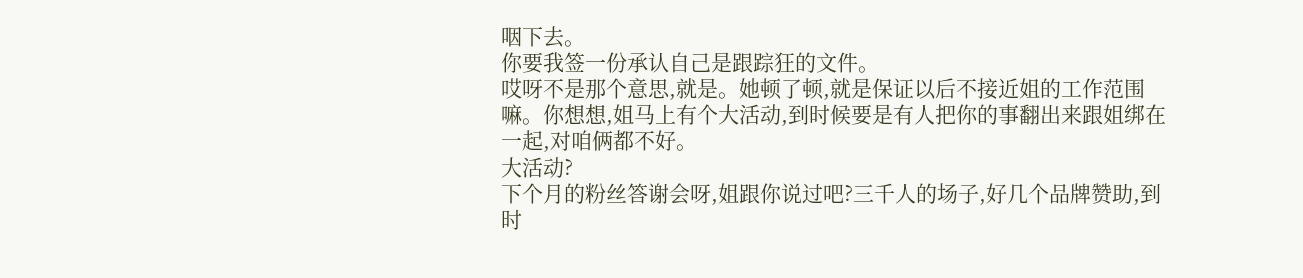咽下去。
你要我签一份承认自己是跟踪狂的文件。
哎呀不是那个意思,就是。她顿了顿,就是保证以后不接近姐的工作范围嘛。你想想,姐马上有个大活动,到时候要是有人把你的事翻出来跟姐绑在一起,对咱俩都不好。
大活动?
下个月的粉丝答谢会呀,姐跟你说过吧?三千人的场子,好几个品牌赞助,到时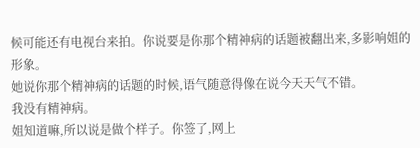候可能还有电视台来拍。你说要是你那个精神病的话题被翻出来,多影响姐的形象。
她说你那个精神病的话题的时候,语气随意得像在说今天天气不错。
我没有精神病。
姐知道嘛,所以说是做个样子。你签了,网上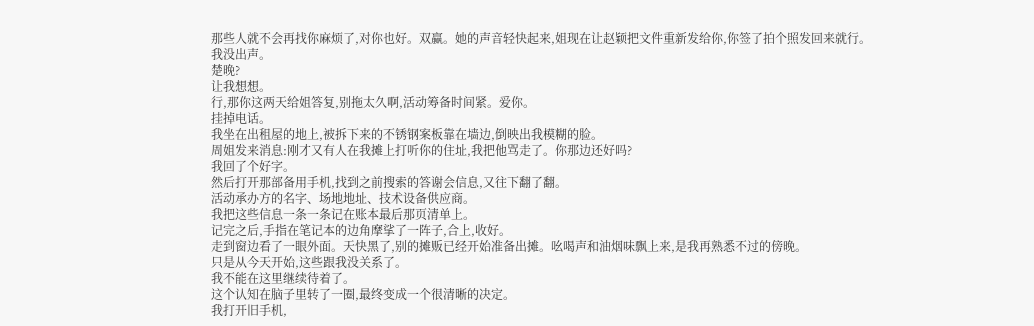那些人就不会再找你麻烦了,对你也好。双赢。她的声音轻快起来,姐现在让赵颖把文件重新发给你,你签了拍个照发回来就行。
我没出声。
楚晚?
让我想想。
行,那你这两天给姐答复,别拖太久啊,活动筹备时间紧。爱你。
挂掉电话。
我坐在出租屋的地上,被拆下来的不锈钢案板靠在墙边,倒映出我模糊的脸。
周姐发来消息:刚才又有人在我摊上打听你的住址,我把他骂走了。你那边还好吗?
我回了个好字。
然后打开那部备用手机,找到之前搜索的答谢会信息,又往下翻了翻。
活动承办方的名字、场地地址、技术设备供应商。
我把这些信息一条一条记在账本最后那页清单上。
记完之后,手指在笔记本的边角摩挲了一阵子,合上,收好。
走到窗边看了一眼外面。天快黑了,别的摊贩已经开始准备出摊。吆喝声和油烟味飘上来,是我再熟悉不过的傍晚。
只是从今天开始,这些跟我没关系了。
我不能在这里继续待着了。
这个认知在脑子里转了一圈,最终变成一个很清晰的决定。
我打开旧手机,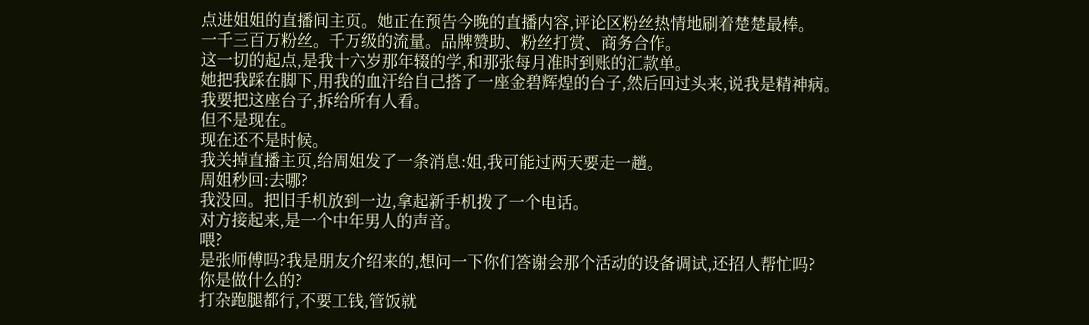点进姐姐的直播间主页。她正在预告今晚的直播内容,评论区粉丝热情地刷着楚楚最棒。
一千三百万粉丝。千万级的流量。品牌赞助、粉丝打赏、商务合作。
这一切的起点,是我十六岁那年辍的学,和那张每月准时到账的汇款单。
她把我踩在脚下,用我的血汗给自己搭了一座金碧辉煌的台子,然后回过头来,说我是精神病。
我要把这座台子,拆给所有人看。
但不是现在。
现在还不是时候。
我关掉直播主页,给周姐发了一条消息:姐,我可能过两天要走一趟。
周姐秒回:去哪?
我没回。把旧手机放到一边,拿起新手机拨了一个电话。
对方接起来,是一个中年男人的声音。
喂?
是张师傅吗?我是朋友介绍来的,想问一下你们答谢会那个活动的设备调试,还招人帮忙吗?
你是做什么的?
打杂跑腿都行,不要工钱,管饭就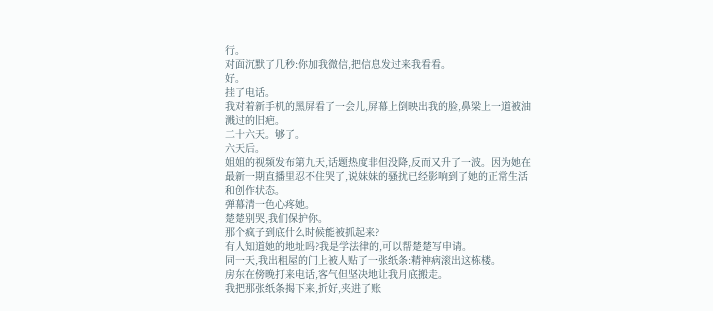行。
对面沉默了几秒:你加我微信,把信息发过来我看看。
好。
挂了电话。
我对着新手机的黑屏看了一会儿,屏幕上倒映出我的脸,鼻梁上一道被油溅过的旧疤。
二十六天。够了。
六天后。
姐姐的视频发布第九天,话题热度非但没降,反而又升了一波。因为她在最新一期直播里忍不住哭了,说妹妹的骚扰已经影响到了她的正常生活和创作状态。
弹幕清一色心疼她。
楚楚别哭,我们保护你。
那个疯子到底什么时候能被抓起来?
有人知道她的地址吗?我是学法律的,可以帮楚楚写申请。
同一天,我出租屋的门上被人贴了一张纸条:精神病滚出这栋楼。
房东在傍晚打来电话,客气但坚决地让我月底搬走。
我把那张纸条揭下来,折好,夹进了账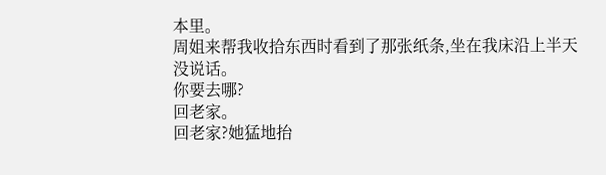本里。
周姐来帮我收拾东西时看到了那张纸条,坐在我床沿上半天没说话。
你要去哪?
回老家。
回老家?她猛地抬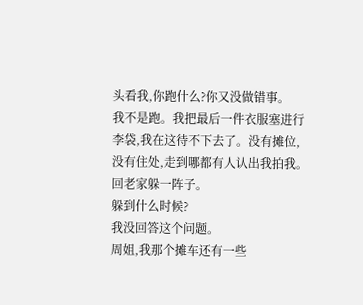头看我,你跑什么?你又没做错事。
我不是跑。我把最后一件衣服塞进行李袋,我在这待不下去了。没有摊位,没有住处,走到哪都有人认出我拍我。回老家躲一阵子。
躲到什么时候?
我没回答这个问题。
周姐,我那个摊车还有一些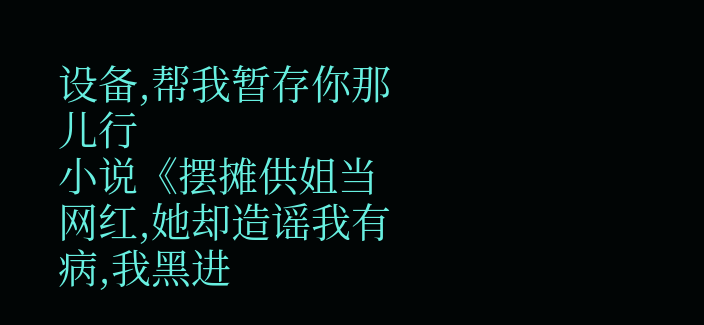设备,帮我暂存你那儿行
小说《摆摊供姐当网红,她却造谣我有病,我黑进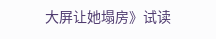大屏让她塌房》试读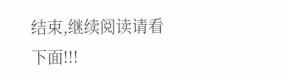结束,继续阅读请看下面!!!